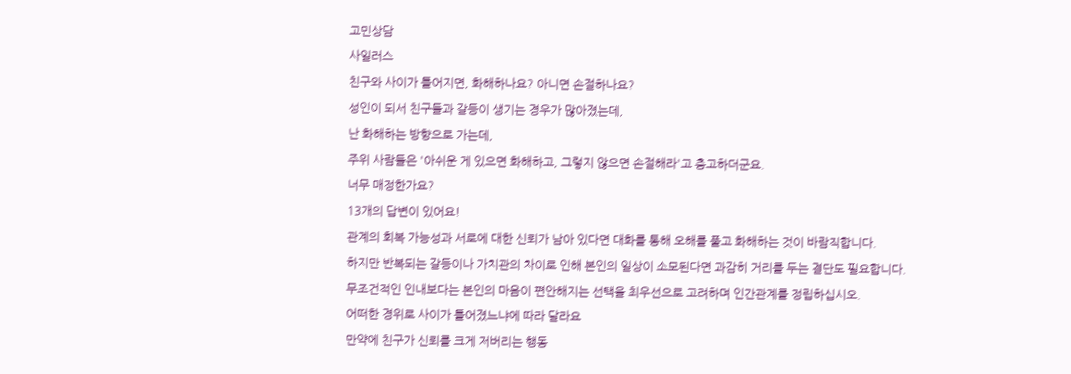고민상담
사일러스
친구와 사이가 틀어지면, 화해하나요? 아니면 손절하나요?
성인이 되서 친구들과 갈등이 생기는 경우가 많아졌는데,
난 화해하는 방향으로 가는데,
주위 사람들은 '아쉬운 게 있으면 화해하고, 그렇지 않으면 손절해라'고 충고하더군요.
너무 매정한가요?
13개의 답변이 있어요!
관계의 회복 가능성과 서로에 대한 신뢰가 남아 있다면 대화를 통해 오해를 풀고 화해하는 것이 바람직합니다.
하지만 반복되는 갈등이나 가치관의 차이로 인해 본인의 일상이 소모된다면 과감히 거리를 두는 결단도 필요합니다.
무조건적인 인내보다는 본인의 마음이 편안해지는 선택을 최우선으로 고려하며 인간관계를 정립하십시오.
어떠한 경위로 사이가 틀어졌느냐에 따라 달라요
만약에 친구가 신뢰를 크게 저버리는 행동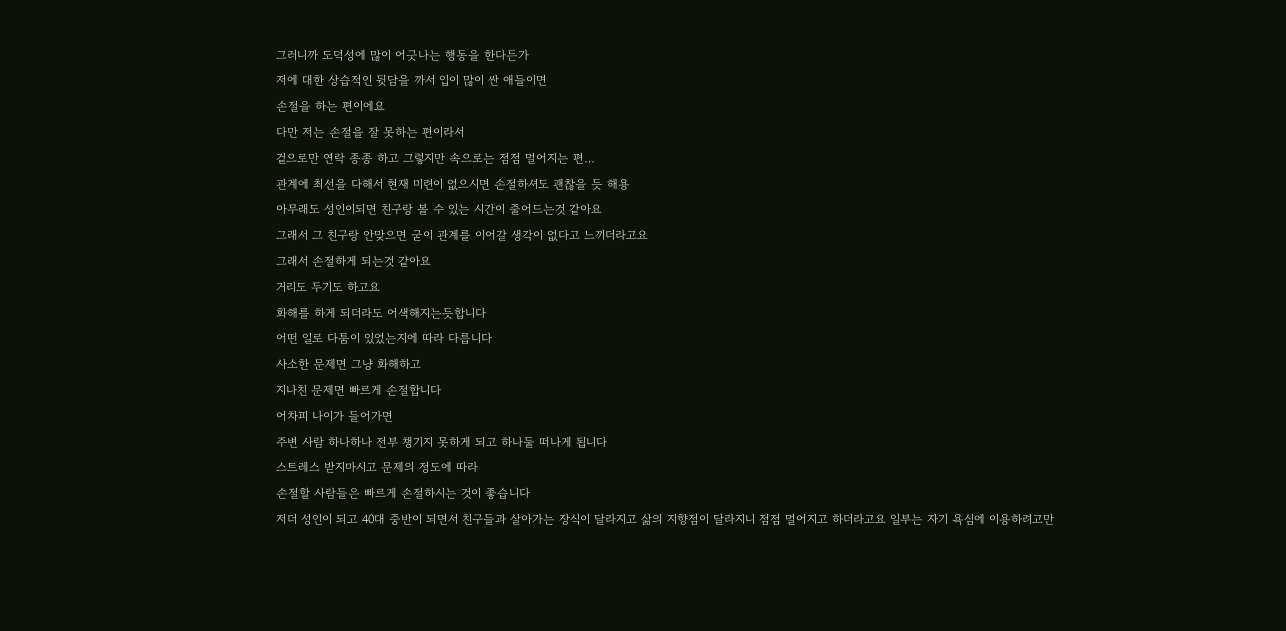그러니까 도덕성에 많이 어긋나는 행동을 한다든가
저에 대한 상습적인 뒷담을 까서 입이 많이 싼 애들이면
손절을 하는 편이에요
다만 저는 손절을 잘 못하는 편이라서
겉으로만 연락 종종 하고 그렇지만 속으로는 점점 멀어지는 편…
관계에 최선을 다해서 현재 미련이 없으시면 손절하셔도 괜찮을 듯 해용
아무래도 성인이되면 친구랑 볼 수 있는 시간이 줄어드는것 같아요
그래서 그 친구랑 안맞으면 굳이 관계를 이어갈 생각이 없다고 느끼더라고요
그래서 손절하게 되는것 같아요
거리도 두기도 하고요
화해를 하게 되더라도 어색해지는듯합니다
어떤 일로 다툼이 있었는지에 따라 다릅니다
사소한 문제면 그냥 화해하고
지나친 문제면 빠르게 손절합니다
어차피 나이가 들어가면
주변 사람 하나하나 전부 챙기지 못하게 되고 하나둘 떠나게 됩니다
스트레스 받지마시고 문제의 정도에 따라
손절할 사람들은 빠르게 손절하시는 것이 좋습니다
저더 성인이 되고 40대 중반이 되면서 친구들과 살아가는 장식이 달라지고 삶의 지향점이 달라지니 점점 멀어지고 하더라고요 일부는 자기 욕심에 이용하려고만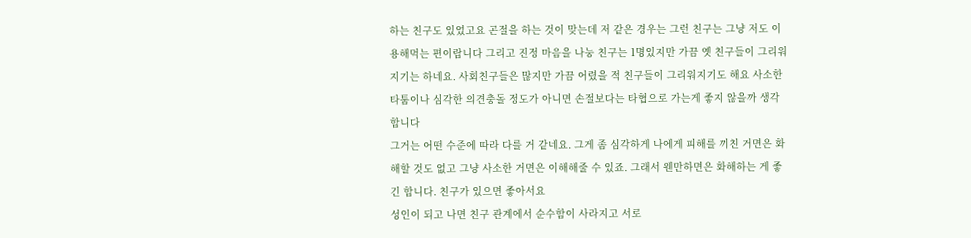하는 친구도 있었고요 곤절을 하는 것이 맞는데 저 같은 경우는 그런 친구는 그냥 저도 이용해먹는 편이랍니다 그리고 진정 마음을 나눙 친구는 1명있지만 가끔 옛 친구들이 그리워지기는 하네요. 사회친구들은 많지만 가끔 어렸을 적 친구들이 그리워지기도 해요 사소한 타툼이나 심각한 의견충돌 정도가 아니면 손절보다는 타협으로 가는게 좋지 않을까 생각합니다
그거는 어떤 수준에 따라 다를 거 같네요. 그게 좀 심각하게 나에게 피해를 끼친 거면은 화해할 것도 없고 그냥 사소한 거면은 이해해줄 수 있죠. 그래서 웬만하면은 화해하는 게 좋긴 합니다. 친구가 있으면 좋아서요
성인이 되고 나면 친구 관계에서 순수함이 사라지고 서로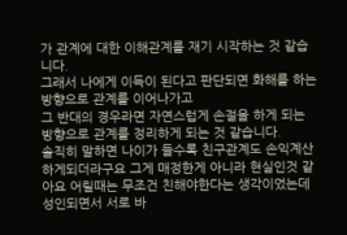가 관계에 대한 이해관계를 재기 시작하는 것 같습니다.
그래서 나에게 이득이 된다고 판단되면 화해를 하는 방향으로 관계를 이어나가고
그 반대의 경우라면 자연스럽게 손절을 하게 되는 방향으로 관계를 정리하게 되는 것 같습니다.
솔직히 말하면 나이가 들수록 친구관계도 손익계산하게되더라구요 그게 매정한게 아니라 현실인것 같아요 어릴때는 무조건 친해야한다는 생각이었는데 성인되면서 서로 바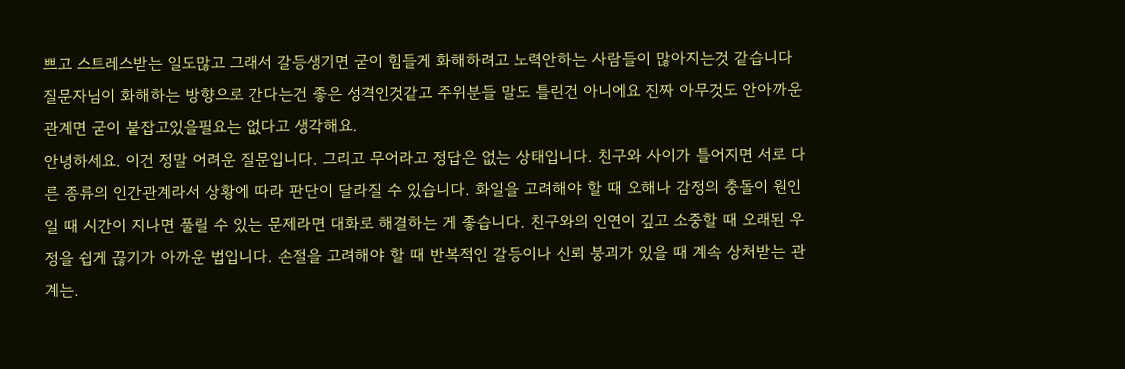쁘고 스트레스받는 일도많고 그래서 갈등생기면 굳이 힘들게 화해하려고 노력안하는 사람들이 많아지는것 같습니다 질문자님이 화해하는 방향으로 간다는건 좋은 성격인것같고 주위분들 말도 틀린건 아니에요 진짜 아무것도 안아까운 관계면 굳이 붙잡고있을필요는 없다고 생각해요.
안녕하세요. 이건 정말 어려운 질문입니다. 그리고 무어라고 정답은 없는 상태입니다. 친구와 사이가 틀어지면 서로 다른 종류의 인간관계라서 상황에 따라 판단이 달라질 수 있습니다. 화일을 고려해야 할 때 오해나 감정의 충돌이 원인일 때 시간이 지나면 풀릴 수 있는 문제라면 대화로 해결하는 게 좋습니다. 친구와의 인연이 깊고 소중할 때 오래된 우정을 쉽게 끊기가 아까운 법입니다. 손절을 고려해야 할 때 반복적인 갈등이나 신뢰 붕괴가 있을 때 계속 상처받는 관계는.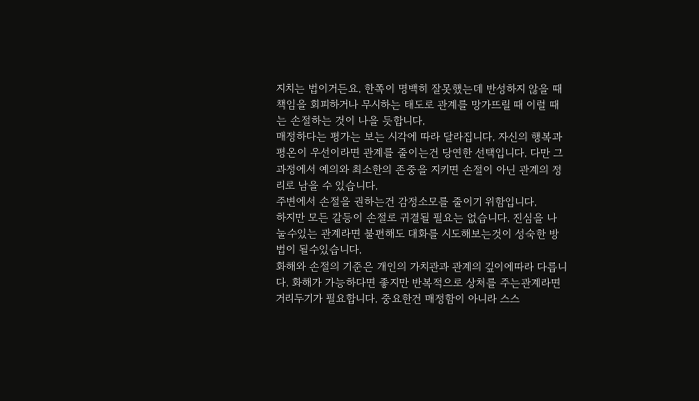지치는 법이거든요. 한쪽이 명백히 잘못했는데 반성하지 않을 때 책임을 회피하거나 무시하는 태도로 관계를 망가뜨릴 때 이럴 때는 손절하는 것이 나을 듯합니다.
매정하다는 평가는 보는 시각에 따라 달라집니다. 자신의 행복과 평온이 우선이라면 관계를 줄이는건 당연한 선택입니다. 다만 그 과정에서 예의와 최소한의 존중을 지키면 손절이 아닌 관계의 정리로 남을 수 있습니다.
주변에서 손절을 권하는건 감정소모를 줄이기 위함입니다.
하지만 모든 갈등이 손절로 귀결될 필요는 없습니다. 진심을 나눌수있는 관계라면 불편해도 대화를 시도해보는것이 성숙한 방법이 될수있습니다.
화해와 손절의 기준은 개인의 가치관과 관계의 깊이에따라 다릅니다. 화해가 가능하다면 좋지만 반복적으로 상처를 주는관계라면 거리두기가 필요합니다. 중요한건 매정함이 아니라 스스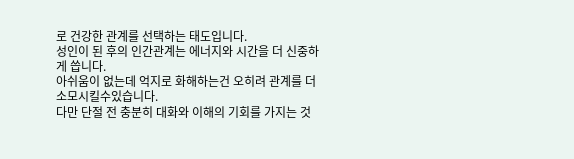로 건강한 관계를 선택하는 태도입니다.
성인이 된 후의 인간관계는 에너지와 시간을 더 신중하게 씁니다.
아쉬움이 없는데 억지로 화해하는건 오히려 관계를 더 소모시킬수있습니다.
다만 단절 전 충분히 대화와 이해의 기회를 가지는 것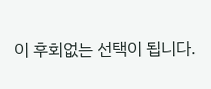이 후회없는 선택이 됩니다.